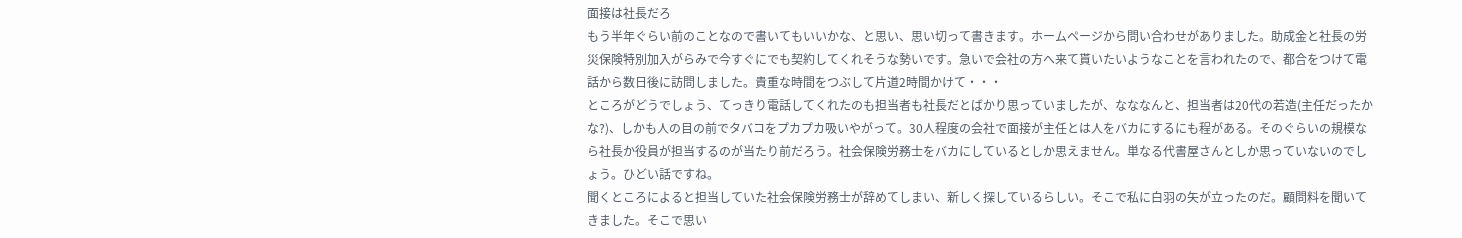面接は社長だろ
もう半年ぐらい前のことなので書いてもいいかな、と思い、思い切って書きます。ホームページから問い合わせがありました。助成金と社長の労災保険特別加入がらみで今すぐにでも契約してくれそうな勢いです。急いで会社の方へ来て貰いたいようなことを言われたので、都合をつけて電話から数日後に訪問しました。貴重な時間をつぶして片道2時間かけて・・・
ところがどうでしょう、てっきり電話してくれたのも担当者も社長だとばかり思っていましたが、なななんと、担当者は20代の若造(主任だったかな?)、しかも人の目の前でタバコをプカプカ吸いやがって。30人程度の会社で面接が主任とは人をバカにするにも程がある。そのぐらいの規模なら社長か役員が担当するのが当たり前だろう。社会保険労務士をバカにしているとしか思えません。単なる代書屋さんとしか思っていないのでしょう。ひどい話ですね。
聞くところによると担当していた社会保険労務士が辞めてしまい、新しく探しているらしい。そこで私に白羽の矢が立ったのだ。顧問料を聞いてきました。そこで思い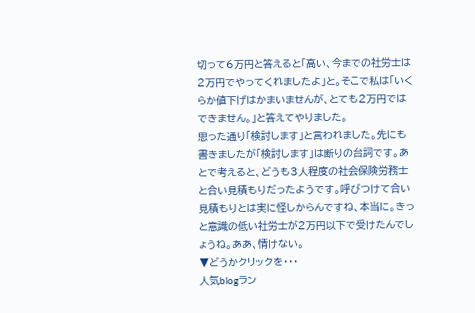切って6万円と答えると「高い、今までの社労士は2万円でやってくれましたよ」と。そこで私は「いくらか値下げはかまいませんが、とても2万円ではできません。」と答えてやりました。
思った通り「検討します」と言われました。先にも書きましたが「検討します」は断りの台詞です。あとで考えると、どうも3人程度の社会保険労務士と合い見積もりだったようです。呼びつけて合い見積もりとは実に怪しからんですね、本当に。きっと意識の低い社労士が2万円以下で受けたんでしょうね。ああ、情けない。
▼どうかクリックを・・・
人気blogラン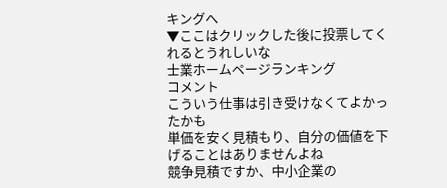キングへ
▼ここはクリックした後に投票してくれるとうれしいな
士業ホームページランキング
コメント
こういう仕事は引き受けなくてよかったかも
単価を安く見積もり、自分の価値を下げることはありませんよね
競争見積ですか、中小企業の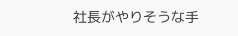社長がやりそうな手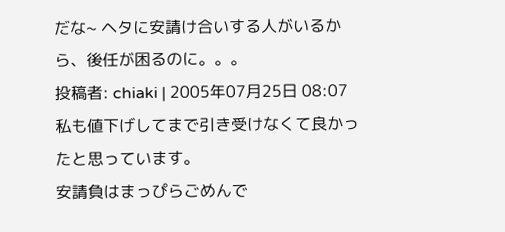だな~ ヘタに安請け合いする人がいるから、後任が困るのに。。。
投稿者: chiaki | 2005年07月25日 08:07
私も値下げしてまで引き受けなくて良かったと思っています。
安請負はまっぴらごめんで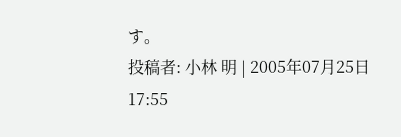す。
投稿者: 小林 明 | 2005年07月25日 17:55